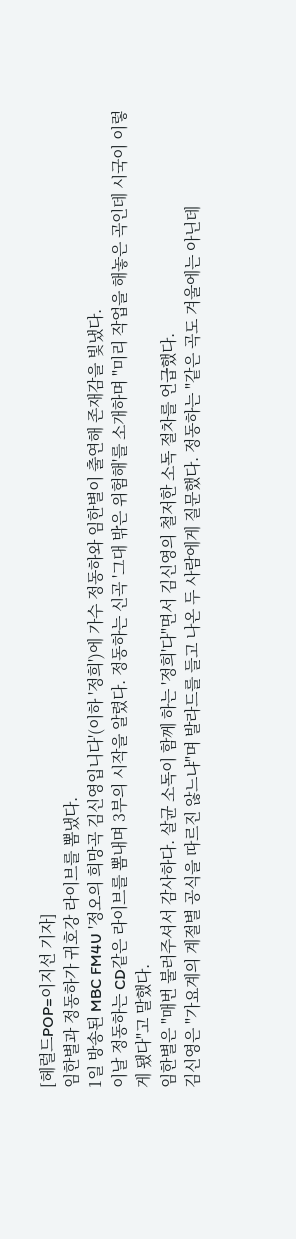[헤럴드POP=이지선 기자]
임한별과 정동하가 귀호강 라이브를 뽐냈다.
1일 방송된 MBC FM4U '정오의 희망곡 김신영입니다'(이하 '정희')에 가수 정동하와 임한별이 출연해 존재감을 빛냈다.
이날 정동하는 CD같은 라이브를 뽐내며 3부의 시작을 알렸다. 정동하는 신곡 '그대 밖은 위험해'를 소개하며 "미리 작업을 해놓은 곡인데 시국이 이렇게 됐다"고 말했다.
임한별은 "매번 불러주셔서 감사하다. 살균 소독이 함께 하는 '정희'다"면서 김신영의 철저한 소독 절차를 언급했다.
김신영은 "가요계의 계절별 공식을 따르진 않느냐"며 발라드를 들고 나온 두 사람에게 질문했다. 정동하는 "같은 곡도 겨울에는 아닌데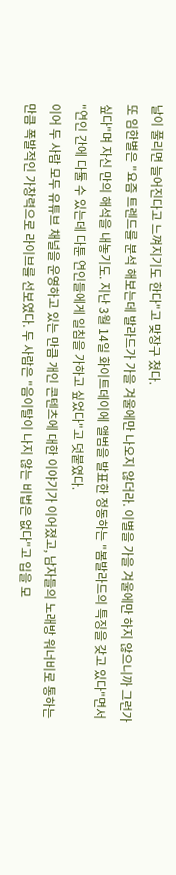날이 풀리면 늘어진다고 느껴지기도 한다"고 맞장구 쳤다.
또 임한별은 "요즘 트렌드를 분석 해보는데 발라드가 가을 겨울에만 나오지 않더라. 이별을 가을 겨울에만 하지 않으니까 그런가 싶다"며 자신 만의 해석을 내놓기도. 지난 3월 14일 화이트데이에 앨범을 발표한 정동하는 "봄발라드의 특징을 갖고 있다"면서 "연인 간에 다툴 수 있는데 다툰 연인들에게 일침을 가하고 싶었다"고 덧붙였다.
이어 두 사람 모두 유튜브 채널을 운영하고 있는 만큼 개인 콘텐츠에 대한 이야기가 이어졌고, 남자들의 노래방 워너비로 통하는 만큼 폭발적인 가창력으로 라이브를 선보였다. 두 사람은 "음이탈이 나지 않는 비법은 없다"고 입을 모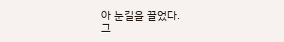아 눈길을 끌었다.
그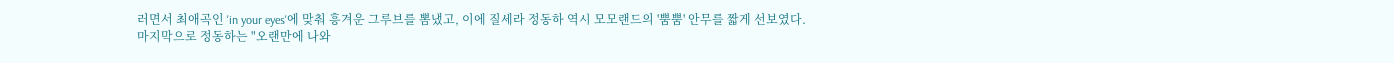러면서 최애곡인 'in your eyes'에 맞춰 흥겨운 그루브를 뽐냈고, 이에 질세라 정동하 역시 모모랜드의 '뿜뿜' 안무를 짧게 선보였다.
마지막으로 정동하는 "오랜만에 나와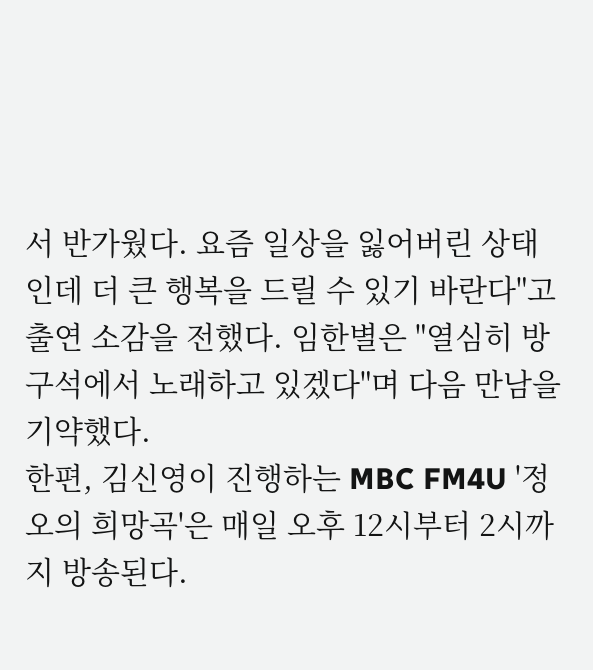서 반가웠다. 요즘 일상을 잃어버린 상태인데 더 큰 행복을 드릴 수 있기 바란다"고 출연 소감을 전했다. 임한별은 "열심히 방구석에서 노래하고 있겠다"며 다음 만남을 기약했다.
한편, 김신영이 진행하는 MBC FM4U '정오의 희망곡'은 매일 오후 12시부터 2시까지 방송된다.